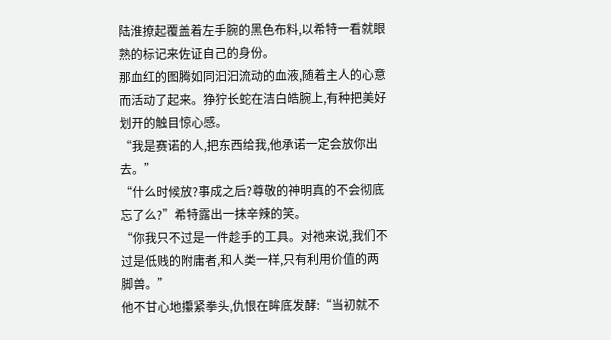陆淮撩起覆盖着左手腕的黑色布料,以希特一看就眼熟的标记来佐证自己的身份。
那血红的图腾如同汩汩流动的血液,随着主人的心意而活动了起来。狰狞长蛇在洁白皓腕上,有种把美好划开的触目惊心感。
“我是赛诺的人,把东西给我,他承诺一定会放你出去。”
“什么时候放?事成之后?尊敬的神明真的不会彻底忘了么?”希特露出一抹辛辣的笑。
“你我只不过是一件趁手的工具。对祂来说,我们不过是低贱的附庸者,和人类一样,只有利用价值的两脚兽。”
他不甘心地攥紧拳头,仇恨在眸底发酵:“当初就不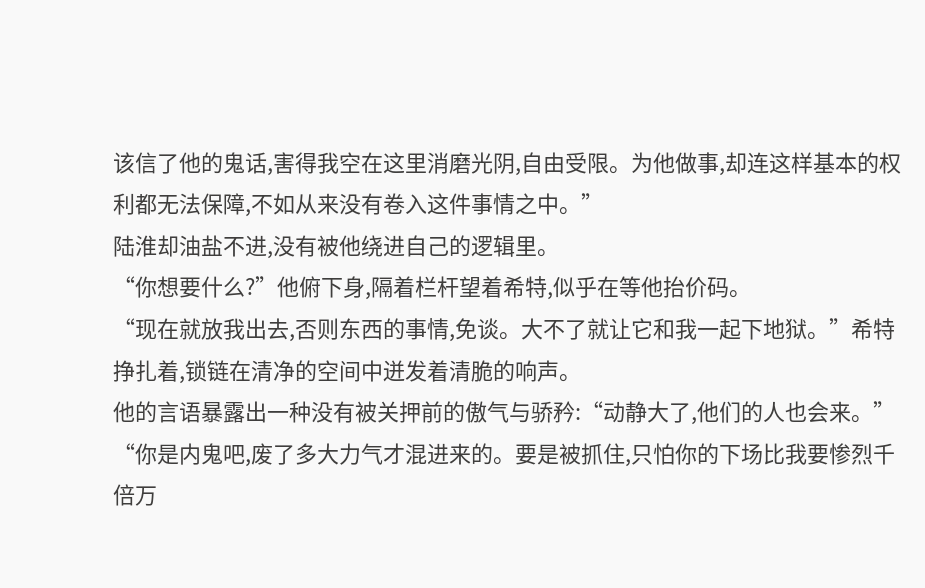该信了他的鬼话,害得我空在这里消磨光阴,自由受限。为他做事,却连这样基本的权利都无法保障,不如从来没有卷入这件事情之中。”
陆淮却油盐不进,没有被他绕进自己的逻辑里。
“你想要什么?”他俯下身,隔着栏杆望着希特,似乎在等他抬价码。
“现在就放我出去,否则东西的事情,免谈。大不了就让它和我一起下地狱。”希特挣扎着,锁链在清净的空间中迸发着清脆的响声。
他的言语暴露出一种没有被关押前的傲气与骄矜:“动静大了,他们的人也会来。”
“你是内鬼吧,废了多大力气才混进来的。要是被抓住,只怕你的下场比我要惨烈千倍万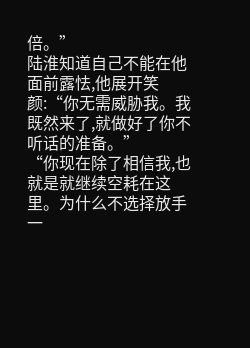倍。”
陆淮知道自己不能在他面前露怯,他展开笑颜:“你无需威胁我。我既然来了,就做好了你不听话的准备。”
“你现在除了相信我,也就是就继续空耗在这里。为什么不选择放手一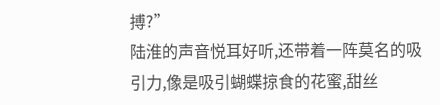搏?”
陆淮的声音悦耳好听,还带着一阵莫名的吸引力,像是吸引蝴蝶掠食的花蜜,甜丝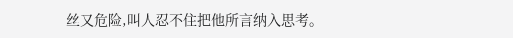丝又危险,叫人忍不住把他所言纳入思考。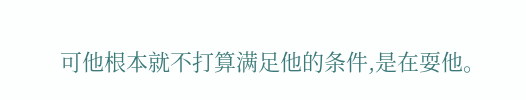可他根本就不打算满足他的条件,是在耍他。